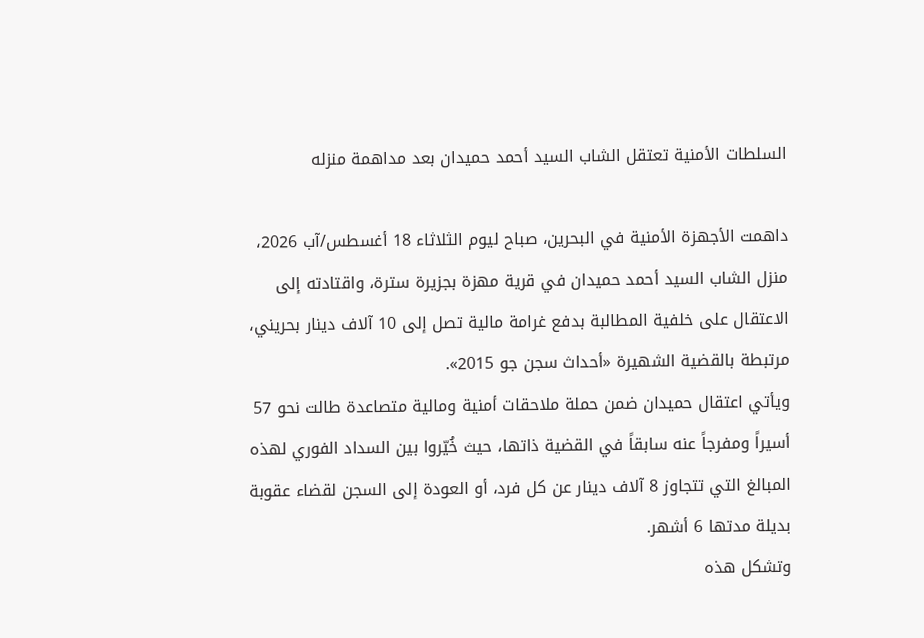السلطات الأمنية تعتقل الشاب السيد أحمد حميدان بعد مداهمة منزله

داهمت الأجهزة الأمنية في البحرين، صباح ليوم الثلاثاء 18 أغسطس/آب 2026، منزل الشاب السيد أحمد حميدان في قرية مهزة بجزيرة سترة، واقتادته إلى الاعتقال على خلفية المطالبة بدفع غرامة مالية تصل إلى 10 آلاف دينار بحريني، مرتبطة بالقضية الشهيرة «أحداث سجن جو 2015».
ويأتي اعتقال حميدان ضمن حملة ملاحقات أمنية ومالية متصاعدة طالت نحو 57 أسيراً ومفرجاً عنه سابقاً في القضية ذاتها، حيث خُيّروا بين السداد الفوري لهذه المبالغ التي تتجاوز 8 آلاف دينار عن كل فرد، أو العودة إلى السجن لقضاء عقوبة بديلة مدتها 6 أشهر.
وتشكل هذه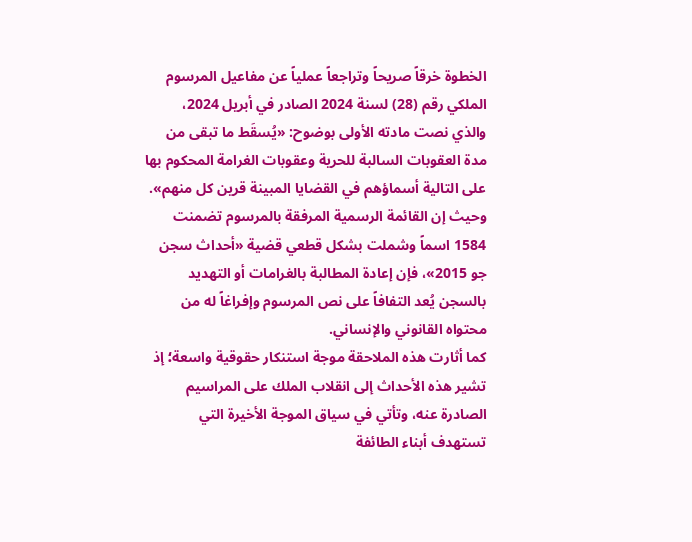الخطوة خرقاً صريحاً وتراجعاً عملياً عن مفاعيل المرسوم الملكي رقم (28) لسنة 2024 الصادر في أبريل 2024، والذي نصت مادته الأولى بوضوح: «يُسقَط ما تبقى من مدة العقوبات السالبة للحرية وعقوبات الغرامة المحكوم بها على التالية أسماؤهم في القضايا المبينة قرين كل منهم».
وحيث إن القائمة الرسمية المرفقة بالمرسوم تضمنت 1584 اسماً وشملت بشكل قطعي قضية «أحداث سجن جو 2015»، فإن إعادة المطالبة بالغرامات أو التهديد بالسجن يُعد التفافاً على نص المرسوم وإفراغاً له من محتواه القانوني والإنساني.
كما أثارت هذه الملاحقة موجة استنكار حقوقية واسعة؛ إذ تشير هذه الأحداث إلى انقلاب الملك على المراسيم الصادرة عنه، وتأتي في سياق الموجة الأخيرة التي تستهدف أبناء الطائفة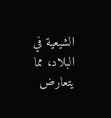الشيعية في البلاد، مما يتعارض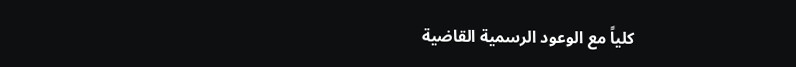كلياً مع الوعود الرسمية القاضية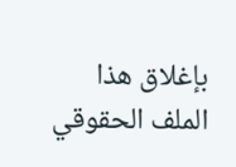بإغلاق هذا الملف الحقوقي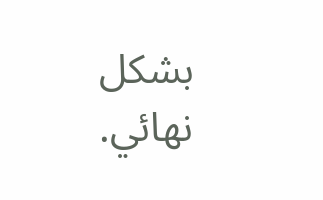بشكل نهائي.